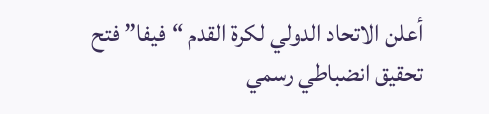أعلن الاتحاد الدولي لكرة القدم “فيفا” فتح تحقيق انضباطي رسمي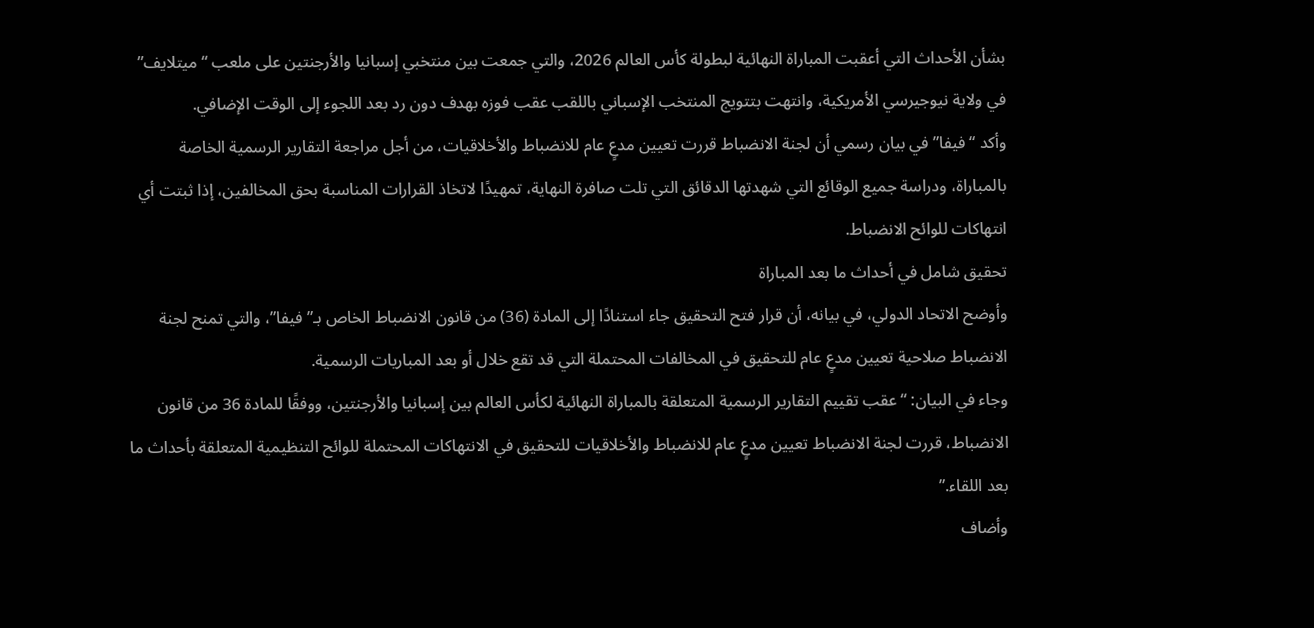بشأن الأحداث التي أعقبت المباراة النهائية لبطولة كأس العالم 2026، والتي جمعت بين منتخبي إسبانيا والأرجنتين على ملعب “ميتلايف” في ولاية نيوجيرسي الأمريكية، وانتهت بتتويج المنتخب الإسباني باللقب عقب فوزه بهدف دون رد بعد اللجوء إلى الوقت الإضافي.
وأكد “فيفا” في بيان رسمي أن لجنة الانضباط قررت تعيين مدعٍ عام للانضباط والأخلاقيات، من أجل مراجعة التقارير الرسمية الخاصة بالمباراة، ودراسة جميع الوقائع التي شهدتها الدقائق التي تلت صافرة النهاية، تمهيدًا لاتخاذ القرارات المناسبة بحق المخالفين، إذا ثبتت أي انتهاكات للوائح الانضباط.
تحقيق شامل في أحداث ما بعد المباراة
وأوضح الاتحاد الدولي، في بيانه، أن قرار فتح التحقيق جاء استنادًا إلى المادة (36) من قانون الانضباط الخاص بـ”فيفا”، والتي تمنح لجنة الانضباط صلاحية تعيين مدعٍ عام للتحقيق في المخالفات المحتملة التي قد تقع خلال أو بعد المباريات الرسمية.
وجاء في البيان: “عقب تقييم التقارير الرسمية المتعلقة بالمباراة النهائية لكأس العالم بين إسبانيا والأرجنتين، ووفقًا للمادة 36 من قانون الانضباط، قررت لجنة الانضباط تعيين مدعٍ عام للانضباط والأخلاقيات للتحقيق في الانتهاكات المحتملة للوائح التنظيمية المتعلقة بأحداث ما بعد اللقاء.”
وأضاف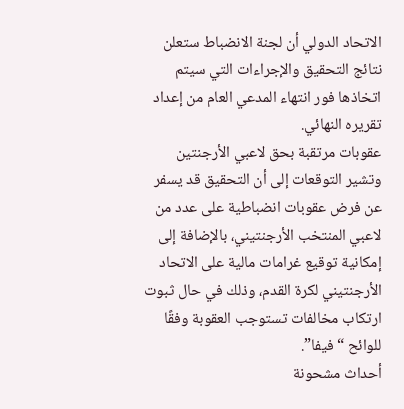الاتحاد الدولي أن لجنة الانضباط ستعلن نتائج التحقيق والإجراءات التي سيتم اتخاذها فور انتهاء المدعي العام من إعداد تقريره النهائي.
عقوبات مرتقبة بحق لاعبي الأرجنتين
وتشير التوقعات إلى أن التحقيق قد يسفر عن فرض عقوبات انضباطية على عدد من لاعبي المنتخب الأرجنتيني، بالإضافة إلى إمكانية توقيع غرامات مالية على الاتحاد الأرجنتيني لكرة القدم، وذلك في حال ثبوت ارتكاب مخالفات تستوجب العقوبة وفقًا للوائح “فيفا”.
أحداث مشحونة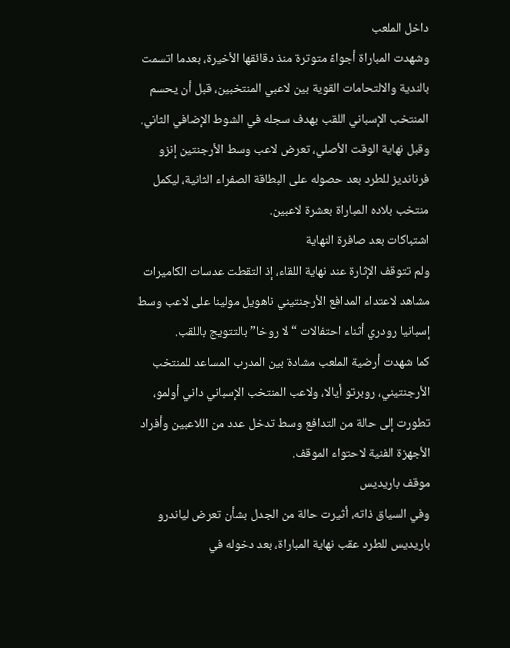داخل الملعب
وشهدت المباراة أجواءً متوترة منذ دقائقها الأخيرة، بعدما اتسمت بالندية والالتحامات القوية بين لاعبي المنتخبين، قبل أن يحسم المنتخب الإسباني اللقب بهدف سجله في الشوط الإضافي الثاني.
وقبل نهاية الوقت الأصلي، تعرض لاعب وسط الأرجنتين إنزو فرنانديز للطرد بعد حصوله على البطاقة الصفراء الثانية، ليكمل منتخب بلاده المباراة بعشرة لاعبين.
اشتباكات بعد صافرة النهاية
ولم تتوقف الإثارة عند نهاية اللقاء، إذ التقطت عدسات الكاميرات مشاهد لاعتداء المدافع الأرجنتيني ناهويل مولينا على لاعب وسط إسبانيا رودري أثناء احتفالات “لا روخا” بالتتويج باللقب.
كما شهدت أرضية الملعب مشادة بين المدرب المساعد للمنتخب الأرجنتيني، روبرتو أيالا، ولاعب المنتخب الإسباني داني أولمو، تطورت إلى حالة من التدافع وسط تدخل عدد من اللاعبين وأفراد الأجهزة الفنية لاحتواء الموقف.
موقف باريديس
وفي السياق ذاته، أثيرت حالة من الجدل بشأن تعرض لياندرو باريديس للطرد عقب نهاية المباراة، بعد دخوله في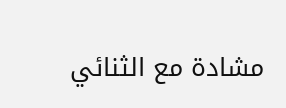مشادة مع الثنائي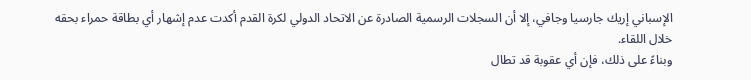الإسباني إريك جارسيا وجافي، إلا أن السجلات الرسمية الصادرة عن الاتحاد الدولي لكرة القدم أكدت عدم إشهار أي بطاقة حمراء بحقه خلال اللقاء.
وبناءً على ذلك، فإن أي عقوبة قد تطال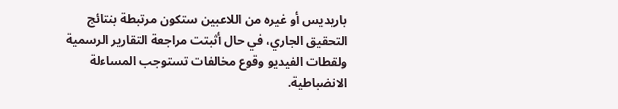باريديس أو غيره من اللاعبين ستكون مرتبطة بنتائج التحقيق الجاري، في حال أثبتت مراجعة التقارير الرسمية ولقطات الفيديو وقوع مخالفات تستوجب المساءلة الانضباطية.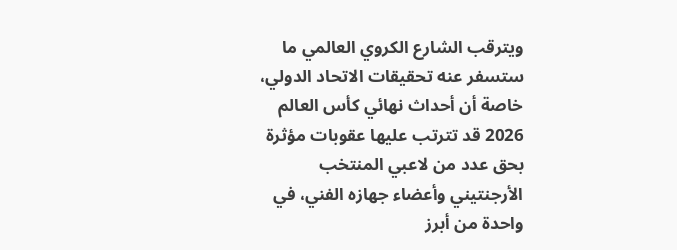ويترقب الشارع الكروي العالمي ما ستسفر عنه تحقيقات الاتحاد الدولي، خاصة أن أحداث نهائي كأس العالم 2026 قد تترتب عليها عقوبات مؤثرة بحق عدد من لاعبي المنتخب الأرجنتيني وأعضاء جهازه الفني، في واحدة من أبرز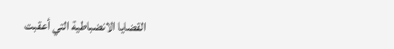القضايا الانضباطية التي أعقبت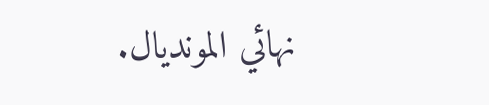نهائي المونديال.